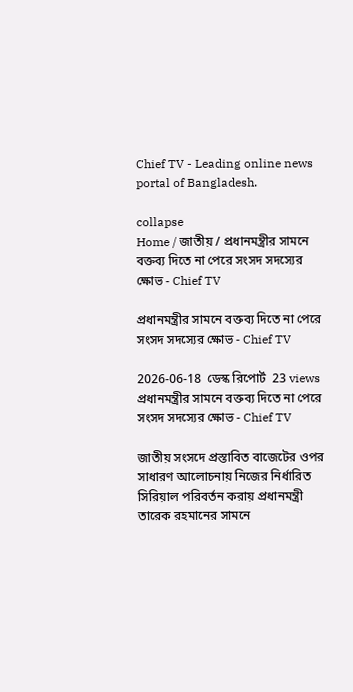Chief TV - Leading online news portal of Bangladesh.

collapse
Home / জাতীয় / প্রধানমন্ত্রীর সামনে বক্তব্য দিতে না পেরে সংসদ সদস্যের ক্ষোভ - Chief TV

প্রধানমন্ত্রীর সামনে বক্তব্য দিতে না পেরে সংসদ সদস্যের ক্ষোভ - Chief TV

2026-06-18  ডেস্ক রিপোর্ট  23 views
প্রধানমন্ত্রীর সামনে বক্তব্য দিতে না পেরে সংসদ সদস্যের ক্ষোভ - Chief TV

জাতীয় সংসদে প্রস্তাবিত বাজেটের ওপর সাধারণ আলোচনায় নিজের নির্ধারিত সিরিয়াল পরিবর্তন করায় প্রধানমন্ত্রী তারেক রহমানের সামনে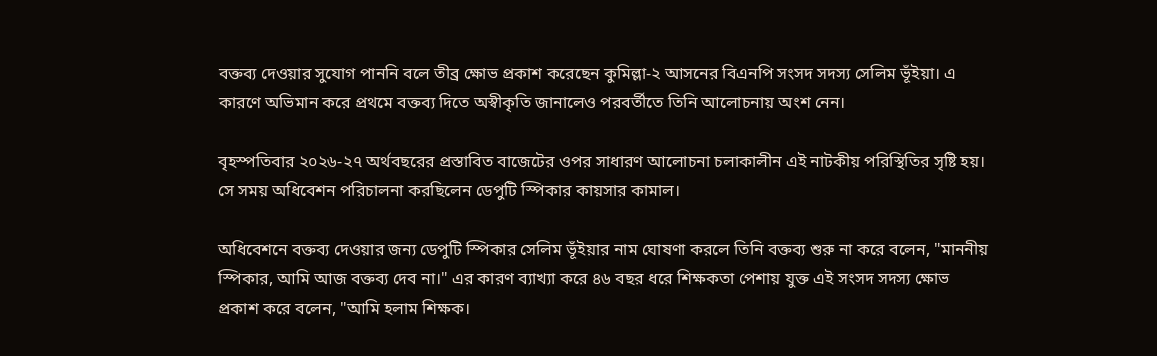বক্তব্য দেওয়ার সুযোগ পাননি বলে তীব্র ক্ষোভ প্রকাশ করেছেন কুমিল্লা-২ আসনের বিএনপি সংসদ সদস্য সেলিম ভূঁইয়া। এ কারণে অভিমান করে প্রথমে বক্তব্য দিতে অস্বীকৃতি জানালেও পরবর্তীতে তিনি আলোচনায় অংশ নেন।

বৃহস্পতিবার ২০২৬-২৭ অর্থবছরের প্রস্তাবিত বাজেটের ওপর সাধারণ আলোচনা চলাকালীন এই নাটকীয় পরিস্থিতির সৃষ্টি হয়। সে সময় অধিবেশন পরিচালনা করছিলেন ডেপুটি স্পিকার কায়সার কামাল।

অধিবেশনে বক্তব্য দেওয়ার জন্য ডেপুটি স্পিকার সেলিম ভূঁইয়ার নাম ঘোষণা করলে তিনি বক্তব্য শুরু না করে বলেন, "মাননীয় স্পিকার, আমি আজ বক্তব্য দেব না।" এর কারণ ব্যাখ্যা করে ৪৬ বছর ধরে শিক্ষকতা পেশায় যুক্ত এই সংসদ সদস্য ক্ষোভ প্রকাশ করে বলেন, "আমি হলাম শিক্ষক।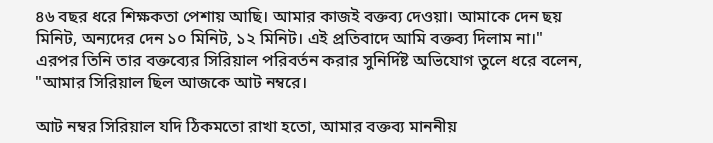৪৬ বছর ধরে শিক্ষকতা পেশায় আছি। আমার কাজই বক্তব্য দেওয়া। আমাকে দেন ছয় মিনিট, অন্যদের দেন ১০ মিনিট, ১২ মিনিট। এই প্রতিবাদে আমি বক্তব্য দিলাম না।" এরপর তিনি তার বক্তব্যের সিরিয়াল পরিবর্তন করার সুনির্দিষ্ট অভিযোগ তুলে ধরে বলেন, "আমার সিরিয়াল ছিল আজকে আট নম্বরে।

আট নম্বর সিরিয়াল যদি ঠিকমতো রাখা হতো, আমার বক্তব্য মাননীয়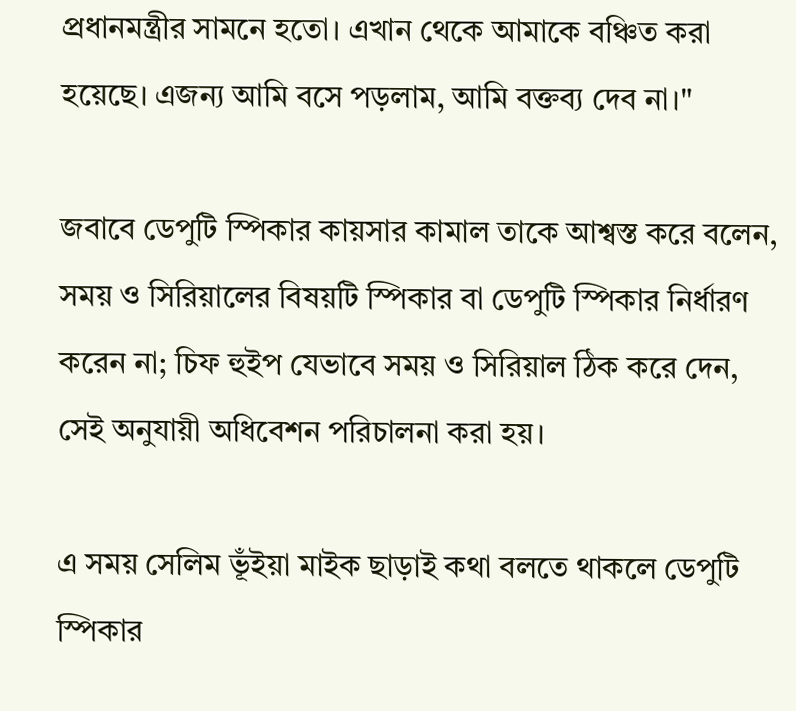প্রধানমন্ত্রীর সামনে হতো। এখান থেকে আমাকে বঞ্চিত করা হয়েছে। এজন্য আমি বসে পড়লাম, আমি বক্তব্য দেব না।"

জবাবে ডেপুটি স্পিকার কায়সার কামাল তাকে আশ্বস্ত করে বলেন, সময় ও সিরিয়ালের বিষয়টি স্পিকার বা ডেপুটি স্পিকার নির্ধারণ করেন না; চিফ হুইপ যেভাবে সময় ও সিরিয়াল ঠিক করে দেন, সেই অনুযায়ী অধিবেশন পরিচালনা করা হয়।

এ সময় সেলিম ভূঁইয়া মাইক ছাড়াই কথা বলতে থাকলে ডেপুটি স্পিকার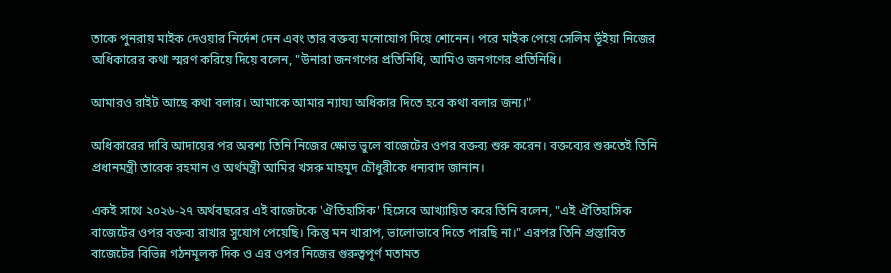তাকে পুনরায় মাইক দেওয়ার নির্দেশ দেন এবং তার বক্তব্য মনোযোগ দিয়ে শোনেন। পরে মাইক পেয়ে সেলিম ভূঁইয়া নিজের অধিকারের কথা স্মরণ করিয়ে দিয়ে বলেন, "উনারা জনগণের প্রতিনিধি, আমিও জনগণের প্রতিনিধি।

আমারও রাইট আছে কথা বলার। আমাকে আমার ন্যায্য অধিকার দিতে হবে কথা বলার জন্য।"

অধিকারের দাবি আদায়ের পর অবশ্য তিনি নিজের ক্ষোভ ভুলে বাজেটের ওপর বক্তব্য শুরু করেন। বক্তব্যের শুরুতেই তিনি প্রধানমন্ত্রী তারেক রহমান ও অর্থমন্ত্রী আমির খসরু মাহমুদ চৌধুরীকে ধন্যবাদ জানান।

একই সাথে ২০২৬-২৭ অর্থবছরের এই বাজেটকে 'ঐতিহাসিক' হিসেবে আখ্যায়িত করে তিনি বলেন, "এই ঐতিহাসিক বাজেটের ওপর বক্তব্য রাখার সুযোগ পেয়েছি। কিন্তু মন খারাপ, ভালোভাবে দিতে পারছি না।" এরপর তিনি প্রস্তাবিত বাজেটের বিভিন্ন গঠনমূলক দিক ও এর ওপর নিজের গুরুত্বপূর্ণ মতামত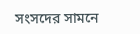সংসদের সামনে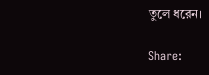তুলে ধরেন।

Share: